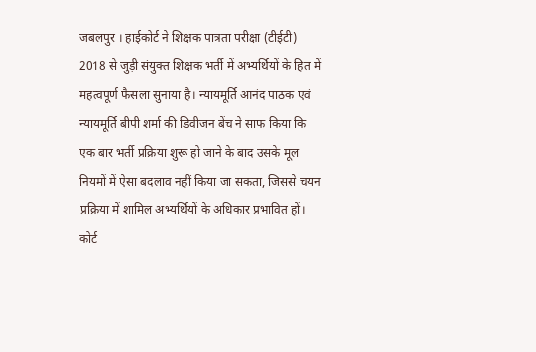जबलपुर । हाईकोर्ट ने शिक्षक पात्रता परीक्षा (टीईटी) 2018 से जुड़ी संयुक्त शिक्षक भर्ती में अभ्यर्थियों के हित में महत्वपूर्ण फैसला सुनाया है। न्यायमूर्ति आनंद पाठक एवं न्यायमूर्ति बीपी शर्मा की डिवीजन बेंच ने साफ किया कि एक बार भर्ती प्रक्रिया शुरू हो जाने के बाद उसके मूल नियमों में ऐसा बदलाव नहीं किया जा सकता, जिससे चयन प्रक्रिया में शामिल अभ्यर्थियों के अधिकार प्रभावित हों।
कोर्ट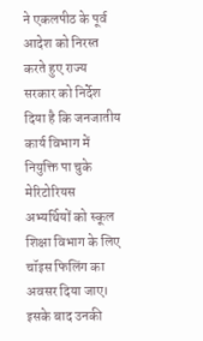ने एकलपीठ के पूर्व आदेश को निरस्त करते हुए राज्य सरकार को निर्देश दिया है कि जनजातीय कार्य विभाग में नियुक्ति पा चुके मेरिटोरियस अभ्यर्थियों को स्कूल शिक्षा विभाग के लिए चॉइस फिलिंग का अवसर दिया जाए। इसके बाद उनकी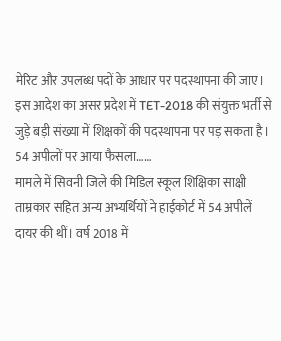मेरिट और उपलब्ध पदों के आधार पर पदस्थापना की जाए। इस आदेश का असर प्रदेश में TET-2018 की संयुक्त भर्ती से जुड़े बड़ी संख्या में शिक्षकों की पदस्थापना पर पड़ सकता है।
54 अपीलों पर आया फैसला……
मामले में सिवनी जिले की मिडिल स्कूल शिक्षिका साक्षी ताम्रकार सहित अन्य अभ्यर्थियों ने हाईकोर्ट में 54 अपीलें दायर की थीं। वर्ष 2018 में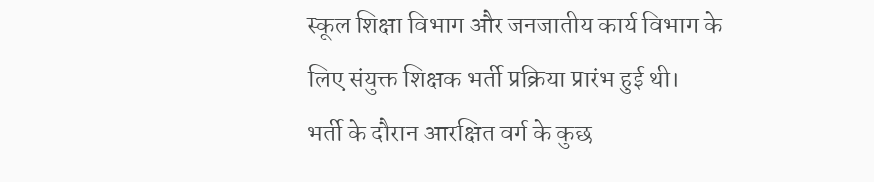स्कूल शिक्षा विभाग और जनजातीय कार्य विभाग के लिए संयुक्त शिक्षक भर्ती प्रक्रिया प्रारंभ हुई थी।
भर्ती के दौरान आरक्षित वर्ग के कुछ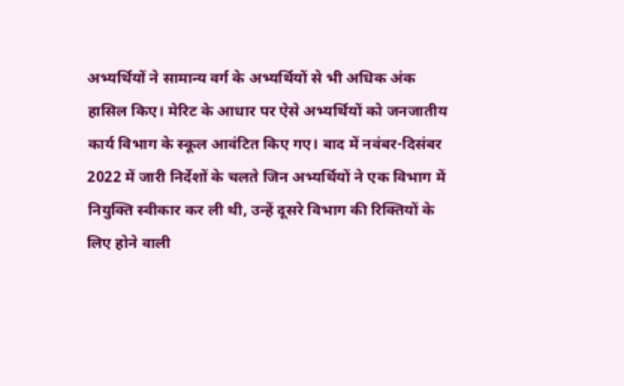अभ्यर्थियों ने सामान्य वर्ग के अभ्यर्थियों से भी अधिक अंक हासिल किए। मेरिट के आधार पर ऐसे अभ्यर्थियों को जनजातीय कार्य विभाग के स्कूल आवंटित किए गए। बाद में नवंबर-दिसंबर 2022 में जारी निर्देशों के चलते जिन अभ्यर्थियों ने एक विभाग में नियुक्ति स्वीकार कर ली थी, उन्हें दूसरे विभाग की रिक्तियों के लिए होने वाली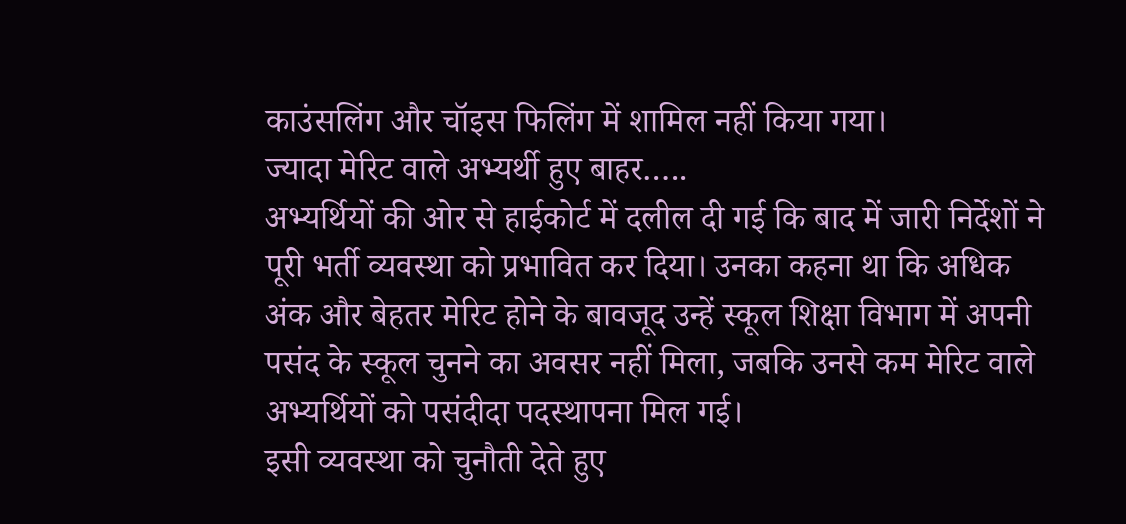काउंसलिंग और चॉइस फिलिंग में शामिल नहीं किया गया।
ज्यादा मेरिट वाले अभ्यर्थी हुए बाहर…..
अभ्यर्थियों की ओर से हाईकोर्ट में दलील दी गई कि बाद में जारी निर्देशों ने पूरी भर्ती व्यवस्था को प्रभावित कर दिया। उनका कहना था कि अधिक अंक और बेहतर मेरिट होने के बावजूद उन्हें स्कूल शिक्षा विभाग में अपनी पसंद के स्कूल चुनने का अवसर नहीं मिला, जबकि उनसे कम मेरिट वाले अभ्यर्थियों को पसंदीदा पदस्थापना मिल गई।
इसी व्यवस्था को चुनौती देते हुए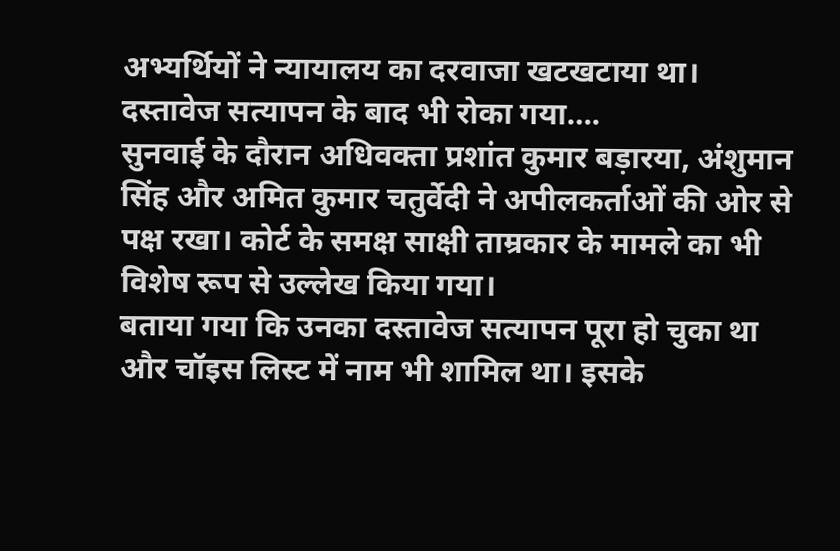अभ्यर्थियों ने न्यायालय का दरवाजा खटखटाया था।
दस्तावेज सत्यापन के बाद भी रोका गया….
सुनवाई के दौरान अधिवक्ता प्रशांत कुमार बड़ारया, अंशुमान सिंह और अमित कुमार चतुर्वेदी ने अपीलकर्ताओं की ओर से पक्ष रखा। कोर्ट के समक्ष साक्षी ताम्रकार के मामले का भी विशेष रूप से उल्लेख किया गया।
बताया गया कि उनका दस्तावेज सत्यापन पूरा हो चुका था और चॉइस लिस्ट में नाम भी शामिल था। इसके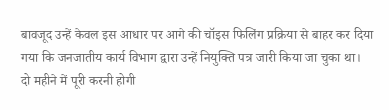बावजूद उन्हें केवल इस आधार पर आगे की चॉइस फिलिंग प्रक्रिया से बाहर कर दिया गया कि जनजातीय कार्य विभाग द्वारा उन्हें नियुक्ति पत्र जारी किया जा चुका था।
दो महीने में पूरी करनी होगी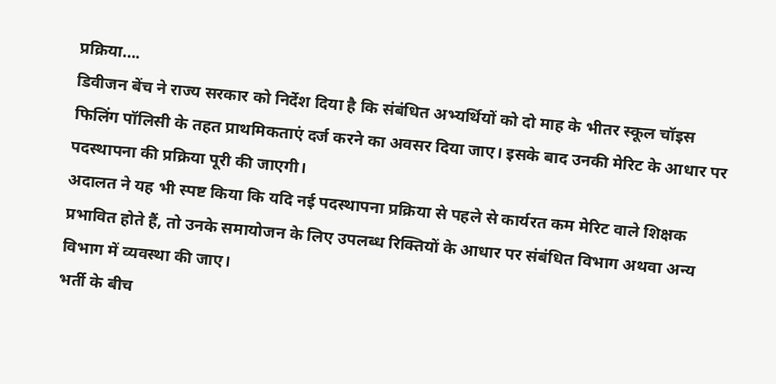प्रक्रिया….
डिवीजन बेंच ने राज्य सरकार को निर्देश दिया है कि संबंधित अभ्यर्थियों को दो माह के भीतर स्कूल चॉइस फिलिंग पॉलिसी के तहत प्राथमिकताएं दर्ज करने का अवसर दिया जाए। इसके बाद उनकी मेरिट के आधार पर पदस्थापना की प्रक्रिया पूरी की जाएगी।
अदालत ने यह भी स्पष्ट किया कि यदि नई पदस्थापना प्रक्रिया से पहले से कार्यरत कम मेरिट वाले शिक्षक प्रभावित होते हैं, तो उनके समायोजन के लिए उपलब्ध रिक्तियों के आधार पर संबंधित विभाग अथवा अन्य विभाग में व्यवस्था की जाए।
भर्ती के बीच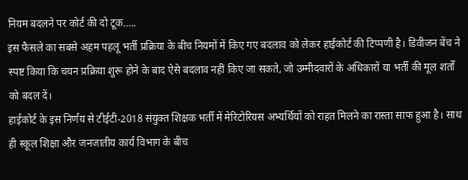नियम बदलने पर कोर्ट की दो टूक…..
इस फैसले का सबसे अहम पहलू भर्ती प्रक्रिया के बीच नियमों में किए गए बदलाव को लेकर हाईकोर्ट की टिप्पणी है। डिवीजन बेंच ने स्पष्ट किया कि चयन प्रक्रिया शुरू होने के बाद ऐसे बदलाव नहीं किए जा सकते, जो उम्मीदवारों के अधिकारों या भर्ती की मूल शर्तों को बदल दें।
हाईकोर्ट के इस निर्णय से टीईटी-2018 संयुक्त शिक्षक भर्ती में मेरिटोरियस अभ्यर्थियों को राहत मिलने का रास्ता साफ हुआ है। साथ ही स्कूल शिक्षा और जनजातीय कार्य विभाग के बीच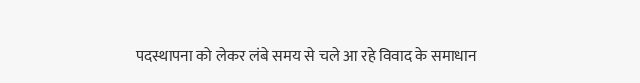पदस्थापना को लेकर लंबे समय से चले आ रहे विवाद के समाधान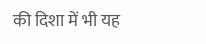की दिशा में भी यह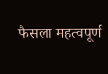फैसला महत्वपूर्ण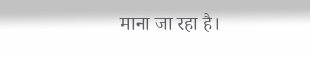माना जा रहा है।